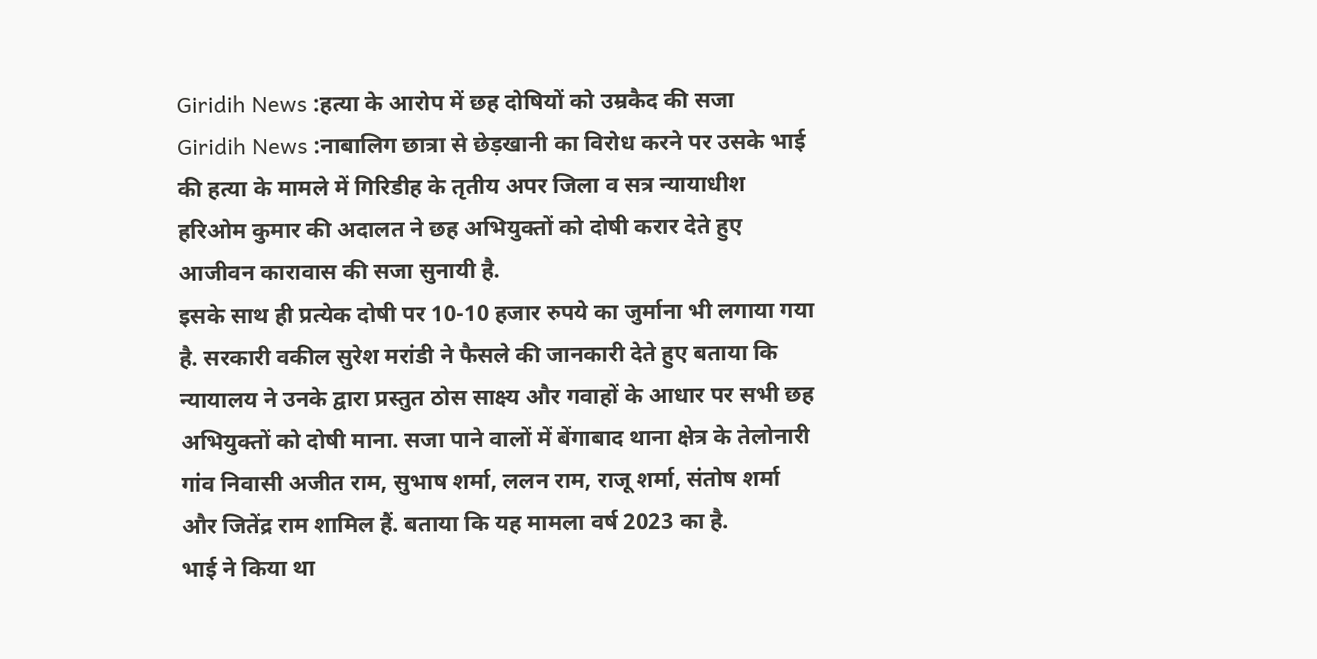Giridih News :हत्या के आरोप में छह दोषियों को उम्रकैद की सजा
Giridih News :नाबालिग छात्रा से छेड़खानी का विरोध करने पर उसके भाई की हत्या के मामले में गिरिडीह के तृतीय अपर जिला व सत्र न्यायाधीश हरिओम कुमार की अदालत ने छह अभियुक्तों को दोषी करार देते हुए आजीवन कारावास की सजा सुनायी है.
इसके साथ ही प्रत्येक दोषी पर 10-10 हजार रुपये का जुर्माना भी लगाया गया है. सरकारी वकील सुरेश मरांडी ने फैसले की जानकारी देते हुए बताया कि न्यायालय ने उनके द्वारा प्रस्तुत ठोस साक्ष्य और गवाहों के आधार पर सभी छह अभियुक्तों को दोषी माना. सजा पाने वालों में बेंगाबाद थाना क्षेत्र के तेलोनारी गांव निवासी अजीत राम, सुभाष शर्मा, ललन राम, राजू शर्मा, संतोष शर्मा और जितेंद्र राम शामिल हैं. बताया कि यह मामला वर्ष 2023 का है.
भाई ने किया था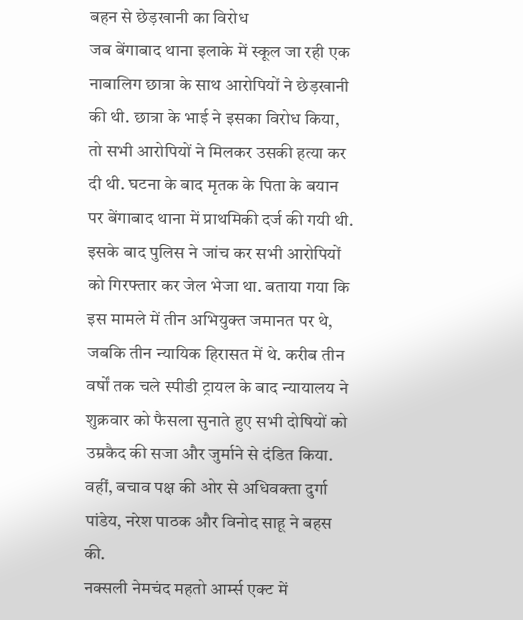बहन से छेड़खानी का विरोध
जब बेंगाबाद थाना इलाके में स्कूल जा रही एक नाबालिग छात्रा के साथ आरोपियों ने छेड़खानी की थी. छात्रा के भाई ने इसका विरोध किया, तो सभी आरोपियों ने मिलकर उसकी हत्या कर दी थी. घटना के बाद मृतक के पिता के बयान पर बेंगाबाद थाना में प्राथमिकी दर्ज की गयी थी. इसके बाद पुलिस ने जांच कर सभी आरोपियों को गिरफ्तार कर जेल भेजा था. बताया गया कि इस मामले में तीन अभियुक्त जमानत पर थे, जबकि तीन न्यायिक हिरासत में थे. करीब तीन वर्षों तक चले स्पीडी ट्रायल के बाद न्यायालय ने शुक्रवार को फैसला सुनाते हुए सभी दोषियों को उम्रकैद की सजा और जुर्माने से दंडित किया. वहीं, बचाव पक्ष की ओर से अधिवक्ता दुर्गा पांडेय, नरेश पाठक और विनोद साहू ने बहस की.
नक्सली नेमचंद महतो आर्म्स एक्ट में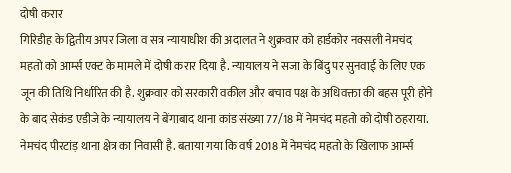दोषी करार
गिरिडीह के द्वितीय अपर जिला व सत्र न्यायाधीश की अदालत ने शुक्रवार को हार्डकोर नक्सली नेमचंद महतो को आर्म्स एक्ट के मामले में दोषी करार दिया है. न्यायालय ने सजा के बिंदु पर सुनवाई के लिए एक जून की तिथि निर्धारित की है. शुक्रवार को सरकारी वकील और बचाव पक्ष के अधिवक्ता की बहस पूरी होने के बाद सेकंड एडीजे के न्यायालय ने बेंगाबाद थाना कांड संख्या 77/18 में नेमचंद महतो को दोषी ठहराया. नेमचंद पीरटांड़ थाना क्षेत्र का निवासी है. बताया गया कि वर्ष 2018 में नेमचंद महतो के खिलाफ आर्म्स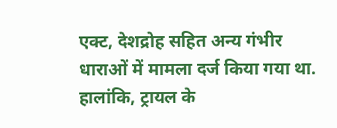एक्ट, देशद्रोह सहित अन्य गंभीर धाराओं में मामला दर्ज किया गया था. हालांकि, ट्रायल के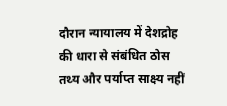दौरान न्यायालय में देशद्रोह की धारा से संबंधित ठोस तथ्य और पर्याप्त साक्ष्य नहीं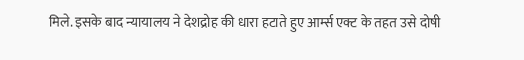मिले. इसके बाद न्यायालय ने देशद्रोह की धारा हटाते हुए आर्म्स एक्ट के तहत उसे दोषी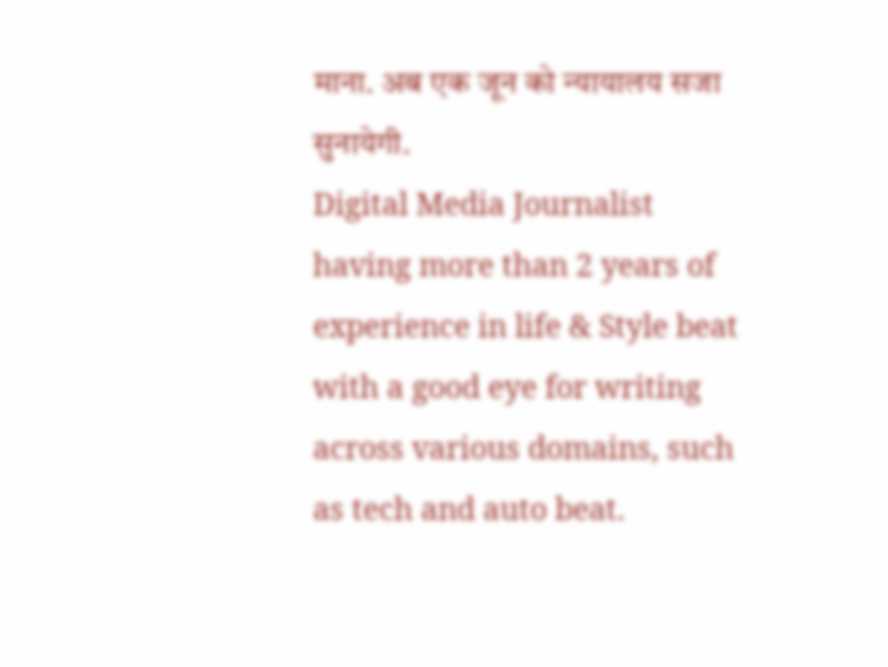माना. अब एक जून को न्यायालय सजा सुनायेगी.
Digital Media Journalist having more than 2 years of experience in life & Style beat with a good eye for writing across various domains, such as tech and auto beat.